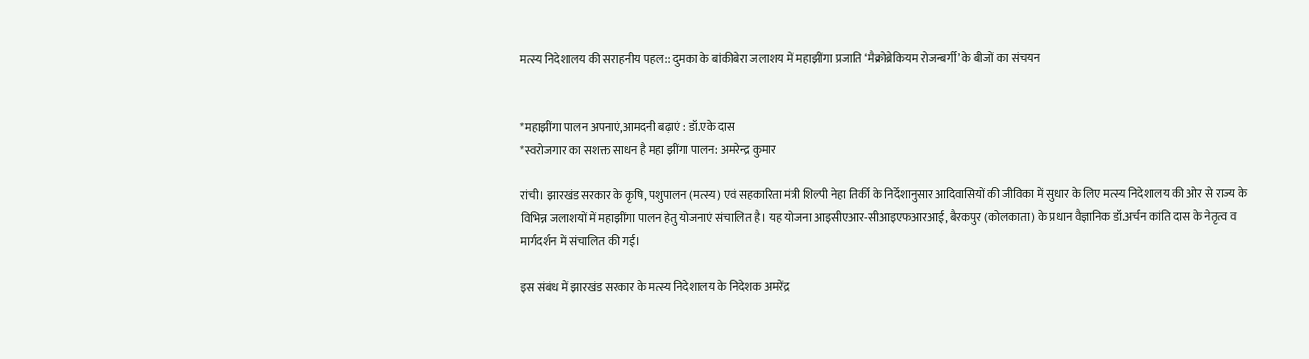मत्स्य निदेशालय की सराहनीय पहल:: दुमका के बांकीबेरा जलाशय में महाझींगा प्रजाति ‘मैक्रोब्रेकियम रोजन्बर्गी’ के बीजों का संचयन


*महाझींगा पालन अपनाएं,आमदनी बढ़ाएं : डॉ.एके दास
*स्वरोजगार का सशक्त साधन है महा झींगा पालन: अमरेन्द्र कुमार

रांची। झारखंड सरकार के कृषि, पशुपालन (मत्स्य) एवं सहकारिता मंत्री शिल्पी नेहा तिर्की के निर्देशानुसार आदिवासियों की जीविका में सुधार के लिए मत्स्य निदेशालय की ओर से राज्य के विभिन्न जलाशयों में महाझींगा पालन हेतु योजनाएं संचालित है। यह योजना आइसीएआर-सीआइएफआरआई, बैरकपुर (कोलकाता) के प्रधान वैज्ञानिक डॉ.अर्चन कांति दास के नेतृत्व व मार्गदर्शन में संचालित की गई।

इस संबंध में झारखंड सरकार के मत्स्य निदेशालय के निदेशक अमरेंद्र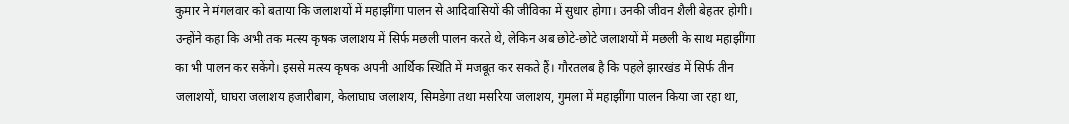कुमार ने मंगलवार को बताया कि जलाशयों में महाझींगा पालन से आदिवासियों की जीविका में सुधार होगा। उनकी जीवन शैली बेहतर होगी। उन्होंने कहा कि अभी तक मत्स्य कृषक जलाशय में सिर्फ मछली पालन करते थे, लेकिन अब छोटे-छोटे जलाशयों में मछली के साथ महाझींगा का भी पालन कर सकेंगे। इससे मत्स्य कृषक अपनी आर्थिक स्थिति में मजबूत कर सकते हैं। गौरतलब है कि पहले झारखंड में सिर्फ तीन जलाशयों, घाघरा जलाशय हजारीबाग, केलाघाघ जलाशय, सिमडेगा तथा मसरिया जलाशय, गुमला में महाझींगा पालन किया जा रहा था,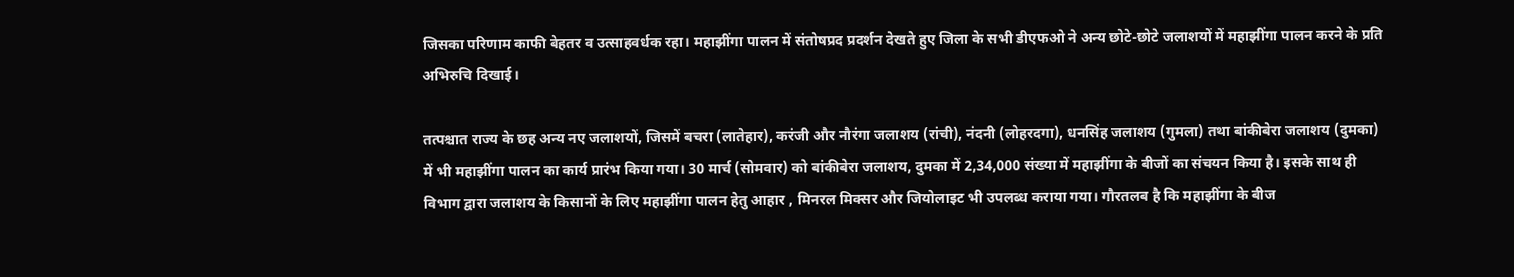जिसका परिणाम काफी बेहतर व उत्साहवर्धक रहा। महाझींगा पालन में संतोषप्रद प्रदर्शन देखते हुए जिला के सभी डीएफओ ने अन्य छोटे-छोटे जलाशयों में महाझींगा पालन करने के प्रति अभिरुचि दिखाई।

तत्पश्चात राज्य के छह अन्य नए जलाशयों, जिसमें बचरा (लातेहार), करंजी और नौरंगा जलाशय (रांची), नंदनी (लोहरदगा), धनसिंह जलाशय (गुमला) तथा बांकीबेरा जलाशय (दुमका) में भी महाझींगा पालन का कार्य प्रारंभ किया गया। 30 मार्च (सोमवार) को बांकीबेरा जलाशय, दुमका में 2,34,000 संख्या में महाझींगा के बीजों का संचयन किया है। इसके साथ ही विभाग द्वारा जलाशय के किसानों के लिए महाझींगा पालन हेतु आहार , मिनरल मिक्सर और जियोलाइट भी उपलब्ध कराया गया। गौरतलब है कि महाझींगा के बीज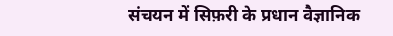संचयन में सिफ़री के प्रधान वैज्ञानिक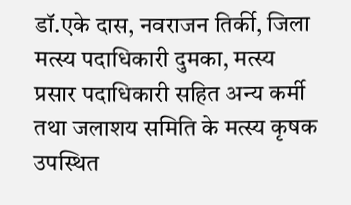डॉ.एके दास, नवराजन तिर्की, जिला मत्स्य पदाधिकारी दुमका, मत्स्य प्रसार पदाधिकारी सहित अन्य कर्मी तथा जलाशय समिति के मत्स्य कृषक उपस्थित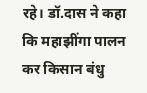रहे। डॉ.दास ने कहा कि महाझींगा पालन कर किसान बंधु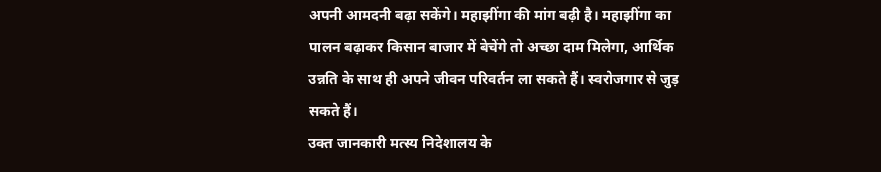अपनी आमदनी बढ़ा सकेंगे। महाझींगा की मांग बढ़ी है। महाझींगा का पालन बढ़ाकर किसान बाजार में बेचेंगे तो अच्छा दाम मिलेगा, आर्थिक उन्नति के साथ ही अपने जीवन परिवर्तन ला सकते हैं। स्वरोजगार से जुड़ सकते हैं।
उक्त जानकारी मत्स्य निदेशालय के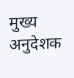मुख्य अनुदेशक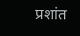प्रशांत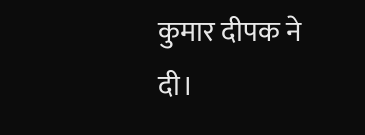कुमार दीपक ने दी।